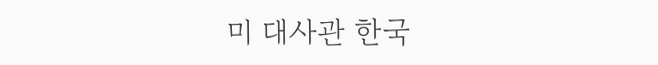미 대사관 한국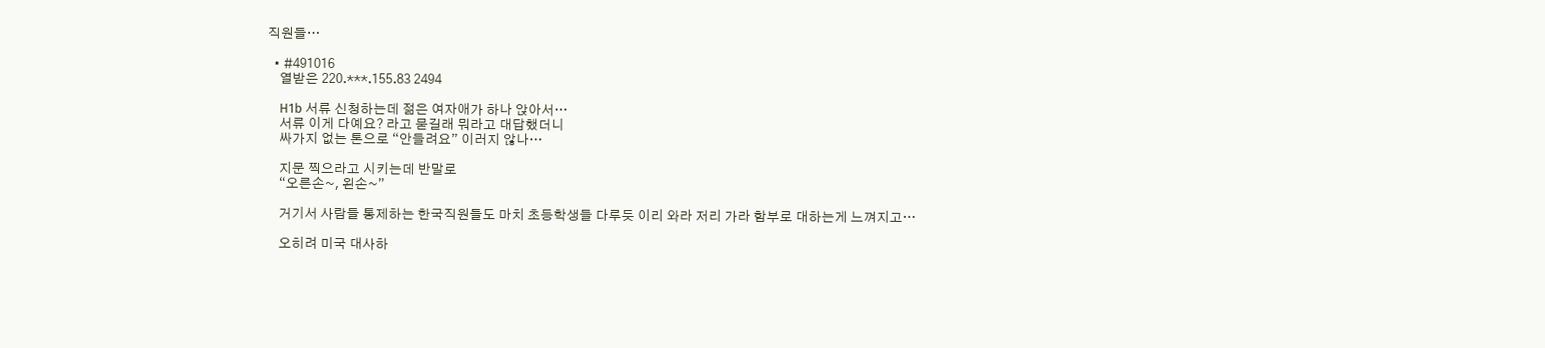직원들…

  • #491016
    열받은 220.***.155.83 2494

    H1b 서류 신청하는데 젊은 여자애가 하나 앉아서…
    서류 이게 다예요? 라고 묻길래 뭐라고 대답했더니
    싸가지 없는 톤으로 “안들려요” 이러지 않나…

    지문 찍으라고 시키는데 반말로
    “오른손~, 왼손~”

    거기서 사람들 통제하는 한국직원들도 마치 초등학생들 다루듯 이리 와라 저리 가라 함부로 대하는게 느껴지고…

    오히려 미국 대사하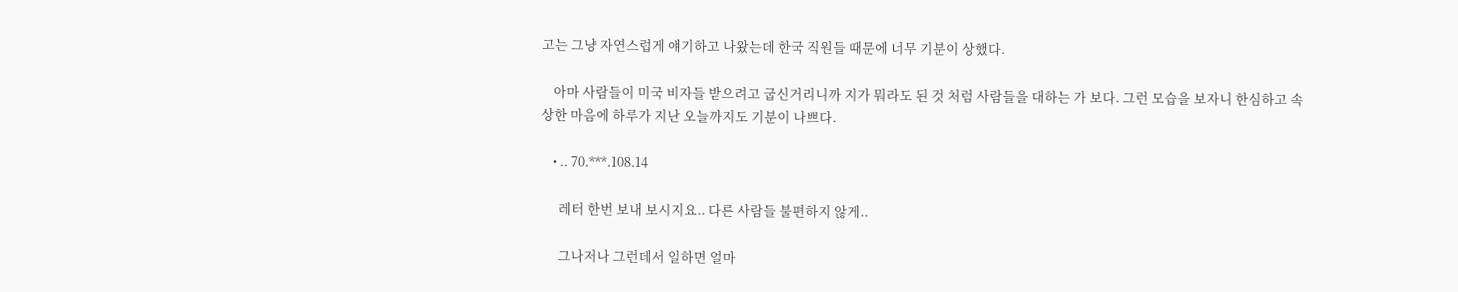고는 그냥 자연스럽게 얘기하고 나왔는데 한국 직원들 때문에 너무 기분이 상했다.

    아마 사람들이 미국 비자들 받으려고 굽신거리니까 지가 뭐라도 된 것 처럼 사람들을 대하는 가 보다. 그런 모습을 보자니 한심하고 속상한 마음에 하루가 지난 오늘까지도 기분이 나쁘다.

    • .. 70.***.108.14

      레터 한번 보내 보시지요.. 다른 사람들 불편하지 않게..

      그나저나 그런데서 일하면 얼마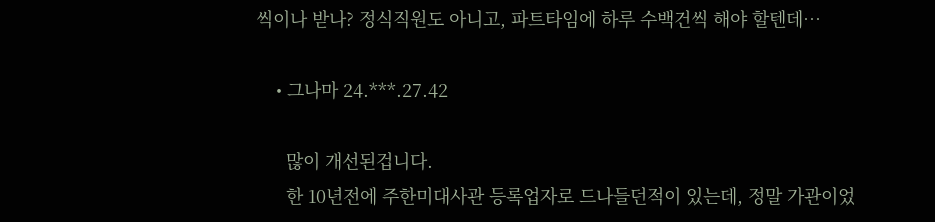씩이나 받나? 정식직원도 아니고, 파트타임에 하루 수백건씩 해야 할텐데…

    • 그나마 24.***.27.42

      많이 개선된겁니다.
      한 10년전에 주한미대사관 등록업자로 드나들던적이 있는데, 정말 가관이었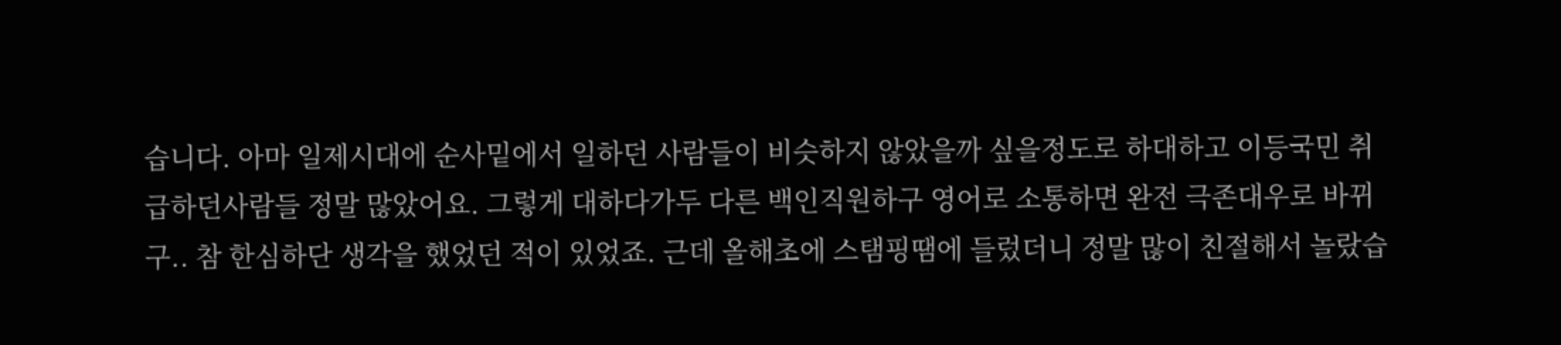습니다. 아마 일제시대에 순사밑에서 일하던 사람들이 비슷하지 않았을까 싶을정도로 하대하고 이등국민 취급하던사람들 정말 많았어요. 그렇게 대하다가두 다른 백인직원하구 영어로 소통하면 완전 극존대우로 바뀌구.. 참 한심하단 생각을 했었던 적이 있었죠. 근데 올해초에 스탬핑땜에 들렀더니 정말 많이 친절해서 놀랐습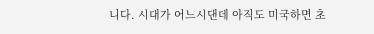니다. 시대가 어느시댄데 아직도 미국하면 초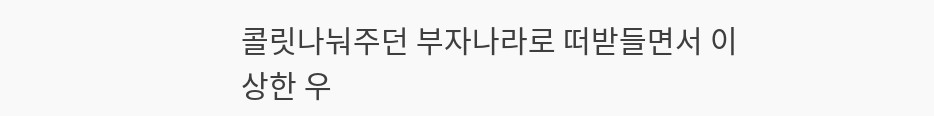콜릿나눠주던 부자나라로 떠받들면서 이상한 우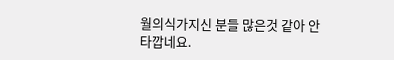월의식가지신 분들 많은것 같아 안타깝네요.